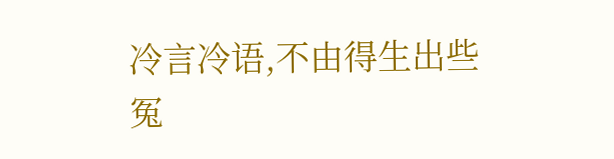冷言冷语,不由得生出些冤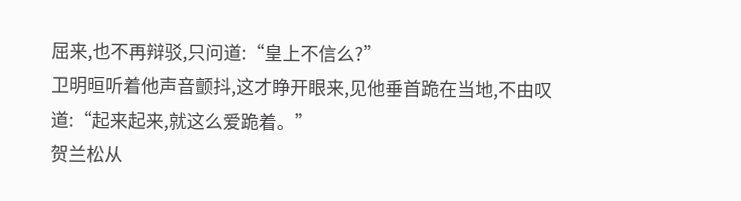屈来,也不再辩驳,只问道:“皇上不信么?”
卫明晅听着他声音颤抖,这才睁开眼来,见他垂首跪在当地,不由叹道:“起来起来,就这么爱跪着。”
贺兰松从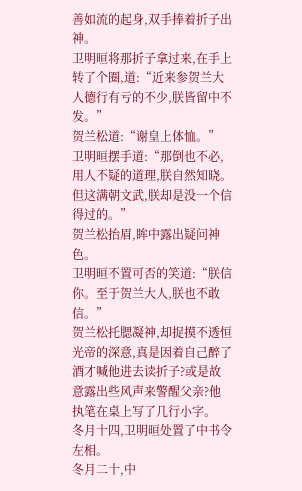善如流的起身,双手捧着折子出神。
卫明晅将那折子拿过来,在手上转了个圈,道:“近来参贺兰大人德行有亏的不少,朕皆留中不发。”
贺兰松道:“谢皇上体恤。”
卫明晅摆手道:“那倒也不必,用人不疑的道理,朕自然知晓。但这满朝文武,朕却是没一个信得过的。”
贺兰松抬眉,眸中露出疑问神色。
卫明晅不置可否的笑道:“朕信你。至于贺兰大人,朕也不敢信。”
贺兰松托腮凝神,却捉摸不透恒光帝的深意,真是因着自己醉了酒才喊他进去读折子?或是故意露出些风声来警醒父亲?他执笔在桌上写了几行小字。
冬月十四,卫明晅处置了中书令左相。
冬月二十,中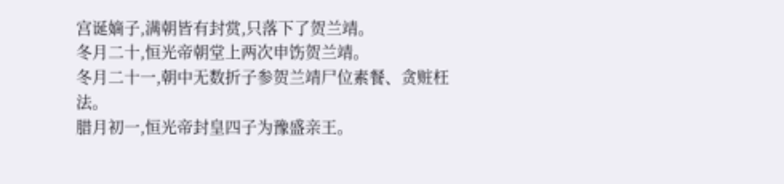宫诞嫡子,满朝皆有封赏,只落下了贺兰靖。
冬月二十,恒光帝朝堂上两次申饬贺兰靖。
冬月二十一,朝中无数折子参贺兰靖尸位素餐、贪赃枉法。
腊月初一,恒光帝封皇四子为豫盛亲王。